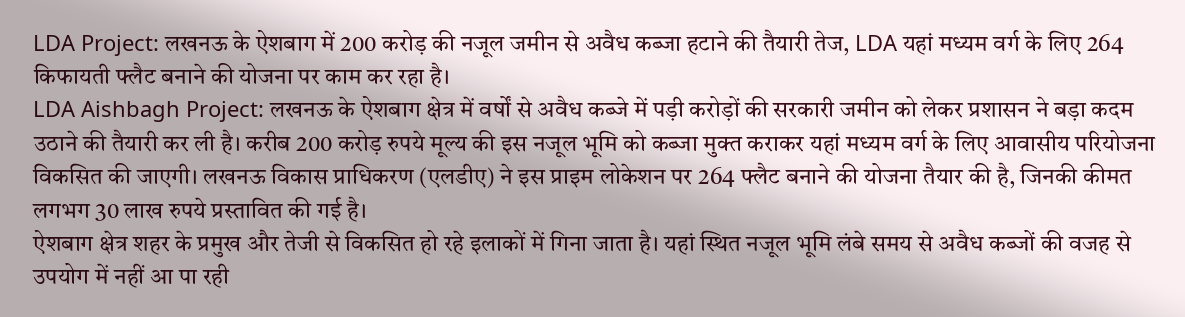LDA Project: लखनऊ के ऐशबाग में 200 करोड़ की नजूल जमीन से अवैध कब्जा हटाने की तैयारी तेज, LDA यहां मध्यम वर्ग के लिए 264 किफायती फ्लैट बनाने की योजना पर काम कर रहा है।
LDA Aishbagh Project: लखनऊ के ऐशबाग क्षेत्र में वर्षों से अवैध कब्जे में पड़ी करोड़ों की सरकारी जमीन को लेकर प्रशासन ने बड़ा कदम उठाने की तैयारी कर ली है। करीब 200 करोड़ रुपये मूल्य की इस नजूल भूमि को कब्जा मुक्त कराकर यहां मध्यम वर्ग के लिए आवासीय परियोजना विकसित की जाएगी। लखनऊ विकास प्राधिकरण (एलडीए) ने इस प्राइम लोकेशन पर 264 फ्लैट बनाने की योजना तैयार की है, जिनकी कीमत लगभग 30 लाख रुपये प्रस्तावित की गई है।
ऐशबाग क्षेत्र शहर के प्रमुख और तेजी से विकसित हो रहे इलाकों में गिना जाता है। यहां स्थित नजूल भूमि लंबे समय से अवैध कब्जों की वजह से उपयोग में नहीं आ पा रही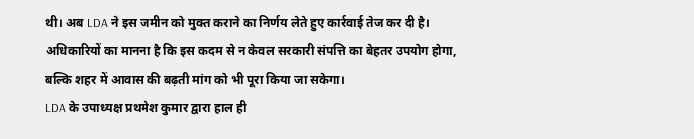थी। अब LDA ने इस जमीन को मुक्त कराने का निर्णय लेते हुए कार्रवाई तेज कर दी है। अधिकारियों का मानना है कि इस कदम से न केवल सरकारी संपत्ति का बेहतर उपयोग होगा, बल्कि शहर में आवास की बढ़ती मांग को भी पूरा किया जा सकेगा।
LDA के उपाध्यक्ष प्रथमेश कुमार द्वारा हाल ही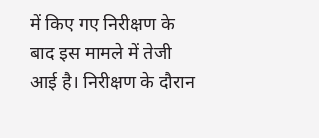में किए गए निरीक्षण के बाद इस मामले में तेजी आई है। निरीक्षण के दौरान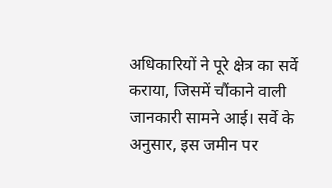अधिकारियों ने पूरे क्षेत्र का सर्वे कराया, जिसमें चौंकाने वाली जानकारी सामने आई। सर्वे के अनुसार, इस जमीन पर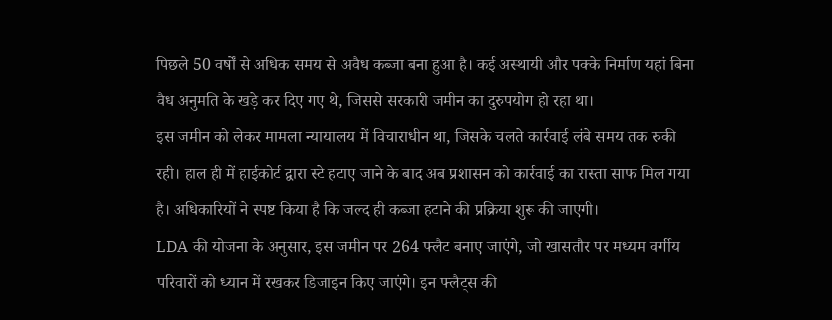पिछले 50 वर्षों से अधिक समय से अवैध कब्जा बना हुआ है। कई अस्थायी और पक्के निर्माण यहां बिना वैध अनुमति के खड़े कर दिए गए थे, जिससे सरकारी जमीन का दुरुपयोग हो रहा था।
इस जमीन को लेकर मामला न्यायालय में विचाराधीन था, जिसके चलते कार्रवाई लंबे समय तक रुकी रही। हाल ही में हाईकोर्ट द्वारा स्टे हटाए जाने के बाद अब प्रशासन को कार्रवाई का रास्ता साफ मिल गया है। अधिकारियों ने स्पष्ट किया है कि जल्द ही कब्जा हटाने की प्रक्रिया शुरू की जाएगी।
LDA की योजना के अनुसार, इस जमीन पर 264 फ्लैट बनाए जाएंगे, जो खासतौर पर मध्यम वर्गीय परिवारों को ध्यान में रखकर डिजाइन किए जाएंगे। इन फ्लैट्स की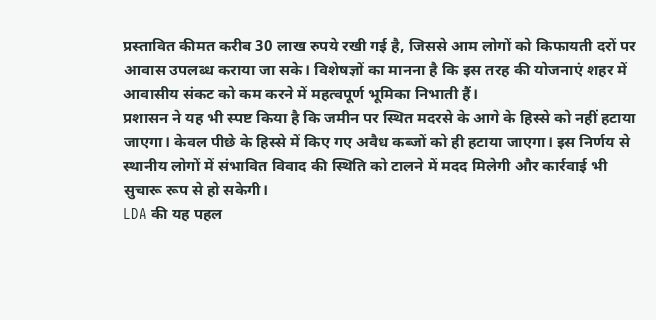प्रस्तावित कीमत करीब 30 लाख रुपये रखी गई है, जिससे आम लोगों को किफायती दरों पर आवास उपलब्ध कराया जा सके। विशेषज्ञों का मानना है कि इस तरह की योजनाएं शहर में आवासीय संकट को कम करने में महत्वपूर्ण भूमिका निभाती हैं।
प्रशासन ने यह भी स्पष्ट किया है कि जमीन पर स्थित मदरसे के आगे के हिस्से को नहीं हटाया जाएगा। केवल पीछे के हिस्से में किए गए अवैध कब्जों को ही हटाया जाएगा। इस निर्णय से स्थानीय लोगों में संभावित विवाद की स्थिति को टालने में मदद मिलेगी और कार्रवाई भी सुचारू रूप से हो सकेगी।
LDA की यह पहल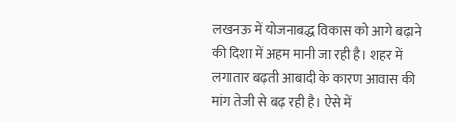लखनऊ में योजनाबद्ध विकास को आगे बढ़ाने की दिशा में अहम मानी जा रही है। शहर में लगातार बढ़ती आबादी के कारण आवास की मांग तेजी से बढ़ रही है। ऐसे में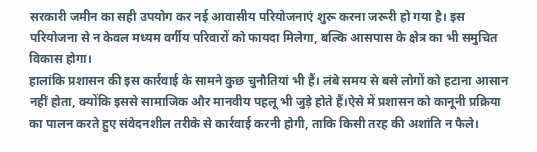सरकारी जमीन का सही उपयोग कर नई आवासीय परियोजनाएं शुरू करना जरूरी हो गया है। इस परियोजना से न केवल मध्यम वर्गीय परिवारों को फायदा मिलेगा, बल्कि आसपास के क्षेत्र का भी समुचित विकास होगा।
हालांकि प्रशासन की इस कार्रवाई के सामने कुछ चुनौतियां भी हैं। लंबे समय से बसे लोगों को हटाना आसान नहीं होता, क्योंकि इससे सामाजिक और मानवीय पहलू भी जुड़े होते हैं।ऐसे में प्रशासन को कानूनी प्रक्रिया का पालन करते हुए संवेदनशील तरीके से कार्रवाई करनी होगी, ताकि किसी तरह की अशांति न फैले।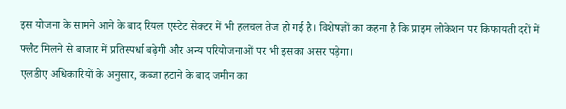इस योजना के सामने आने के बाद रियल एस्टेट सेक्टर में भी हलचल तेज हो गई है। विशेषज्ञों का कहना है कि प्राइम लोकेशन पर किफायती दरों में फ्लैट मिलने से बाजार में प्रतिस्पर्धा बढ़ेगी और अन्य परियोजनाओं पर भी इसका असर पड़ेगा।
एलडीए अधिकारियों के अनुसार, कब्जा हटाने के बाद जमीन का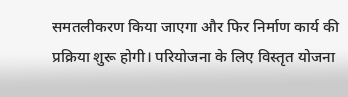समतलीकरण किया जाएगा और फिर निर्माण कार्य की प्रक्रिया शुरू होगी। परियोजना के लिए विस्तृत योजना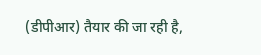(डीपीआर) तैयार की जा रही है,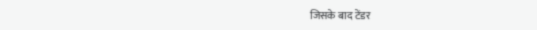जिसके बाद टेंडर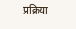प्रक्रिया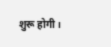शुरू होगी।